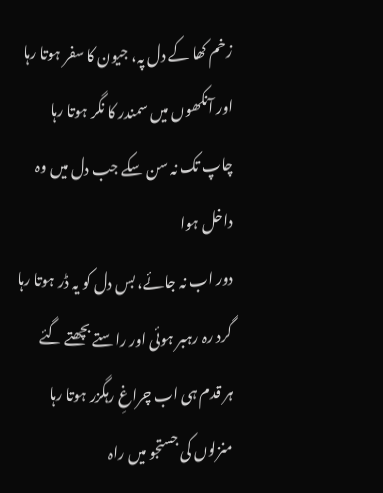زخم کھا کے دل پہ، جیون کا سفر ہوتا رہا
اور آنکھوں میں سمندر کا نگر ہوتا رہا
چاپ تک نہ سن سکے جب دل میں وہ داخل ہوا
دور اب نہ جائے، بس دل کو یہ ڈر ہوتا رہا
گرد رہ رہبر ہوئی اور راستے بچھتے گئے
ہر قدم ہی اب چراغِ رہگزر ہوتا رہا
منزلوں کی جستجو میں راہ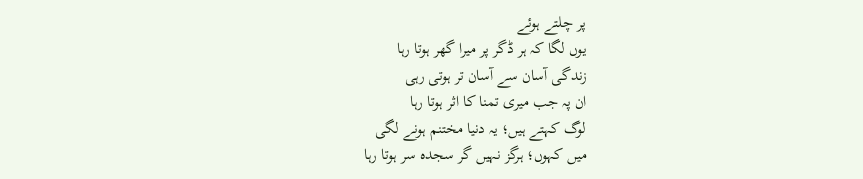پر چلتے ہوئے
یوں لگا کہ ہر ڈگر پر میرا گھر ہوتا رہا
زندگی آسان سے آسان تر ہوتی رہی
ان پہ جب میری تمنا کا اثر ہوتا رہا
لوگ کہتے ہیں؛ یہ دنیا مختنم ہونے لگی
میں کہوں؛ ہرگز نہیں گر سجدہ سر ہوتا رہا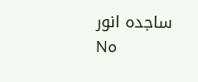ساجدہ انور
No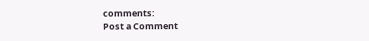comments:
Post a Comment